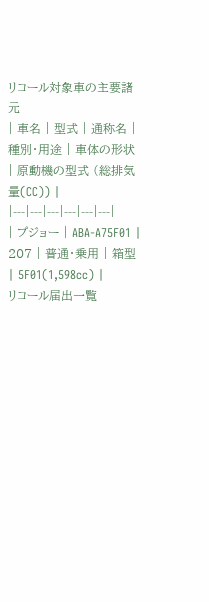リコール対象車の主要諸元
| 車名 | 型式 | 通称名 | 種別・用途 | 車体の形状 | 原動機の型式 (総排気量(CC)) |
|---|---|---|---|---|---|
| プジョー | ABA-A75F01 | 207 | 普通・乗用 | 箱型 | 5F01(1,598cc) |
リコール届出一覧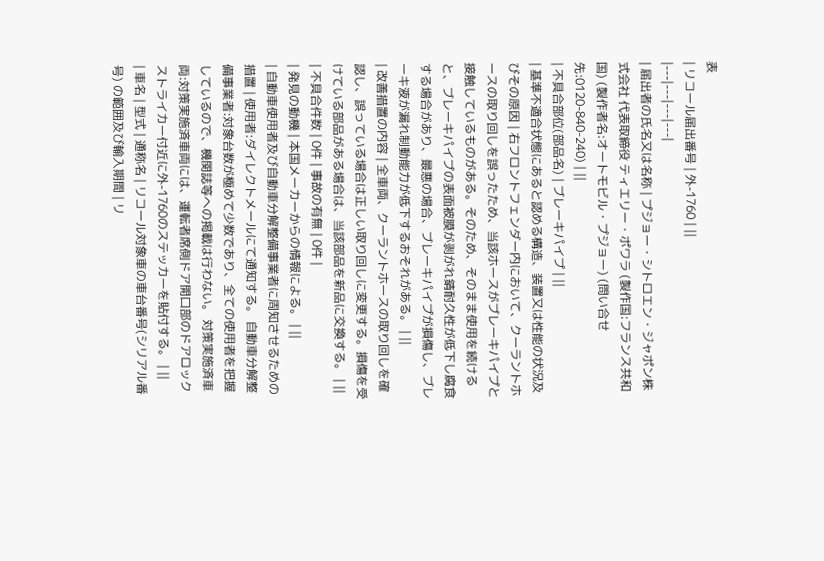表
| リコール届出番号 | 外-1760 | ||
|---|---|---|---|
| 届出者の氏名又は名称 | プジョー・シトロエン・ジャポン株式会社 代表取締役 ティエリー・ポワラ (製作国:フランス共和国) (製作者名:オートモビル・プジョー) (問い合せ先:0120-840-240) | ||
| 不具合部位(部品名) | ブレーキパイプ | ||
| 基準不適合状態にあると認める構造、装置又は性能の状況及びその原因 | 右フロントフェンダー内において、クーラントホースの取り回しを誤ったため、当該ホースがブレーキパイプと接触しているものがある。そのため、そのまま使用を続けると、ブレーキパイプの表面被膜が剥がれ錆耐久性が低下し腐食する場合があり、最悪の場合、ブレーキパイプが損傷し、ブレーキ液が漏れ制動能力が低下するおそれがある。 | ||
| 改善措置の内容 | 全車両、クーラントホースの取り回しを確認し、誤っている場合は正しい取り回しに変更する。損傷を受けている部品がある場合は、当該部品を新品に交換する。 | ||
| 不具合件数 | 0件 | 事故の有無 | 0件 |
| 発見の動機 | 本国メーカーからの情報による。 | ||
| 自動車使用者及び自動車分解整備事業者に周知させるための措置 | 使用者:ダイレクトメールにて通知する。 自動車分解整備事業者:対象台数が極めて少数であり、全ての使用者を把握しているので、機関誌等への掲載は行わない。 対策実施済車両:対策実施済車両には、運転者席側ドア開口部のドアロックストライカー付近に外-1760のステッカーを貼付する。 | ||
| 車名 | 型式 | 通称名 | リコール対象車の車台番号(シリアル番号) の範囲及び輸入期間 | リ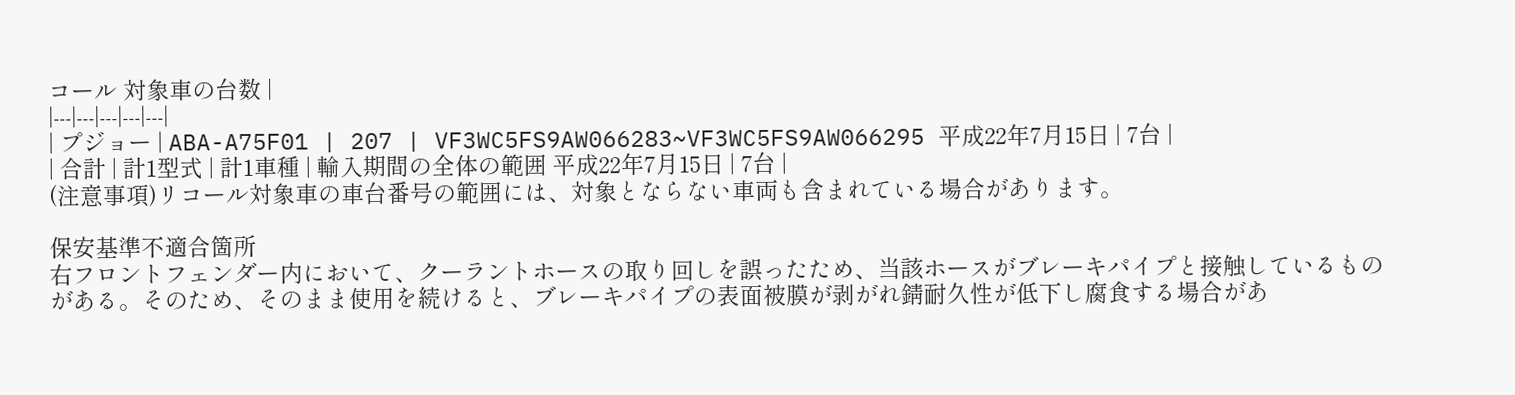コール 対象車の台数 |
|---|---|---|---|---|
| プジョー | ABA-A75F01 | 207 | VF3WC5FS9AW066283~VF3WC5FS9AW066295 平成22年7月15日 | 7台 |
| 合計 | 計1型式 | 計1車種 | 輸入期間の全体の範囲 平成22年7月15日 | 7台 |
(注意事項)リコール対象車の車台番号の範囲には、対象とならない車両も含まれている場合があります。

保安基準不適合箇所
右フロントフェンダー内において、クーラントホースの取り回しを誤ったため、当該ホースがブレーキパイプと接触しているものがある。そのため、そのまま使用を続けると、ブレーキパイプの表面被膜が剥がれ錆耐久性が低下し腐食する場合があ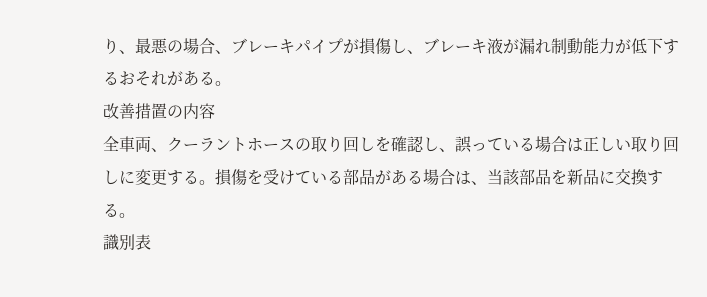り、最悪の場合、ブレーキパイプが損傷し、ブレーキ液が漏れ制動能力が低下するおそれがある。
改善措置の内容
全車両、クーラントホースの取り回しを確認し、誤っている場合は正しい取り回しに変更する。損傷を受けている部品がある場合は、当該部品を新品に交換する。
識別表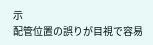示
配管位置の誤りが目視で容易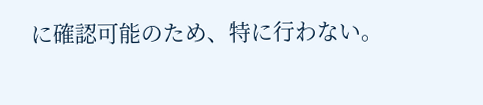に確認可能のため、特に行わない。